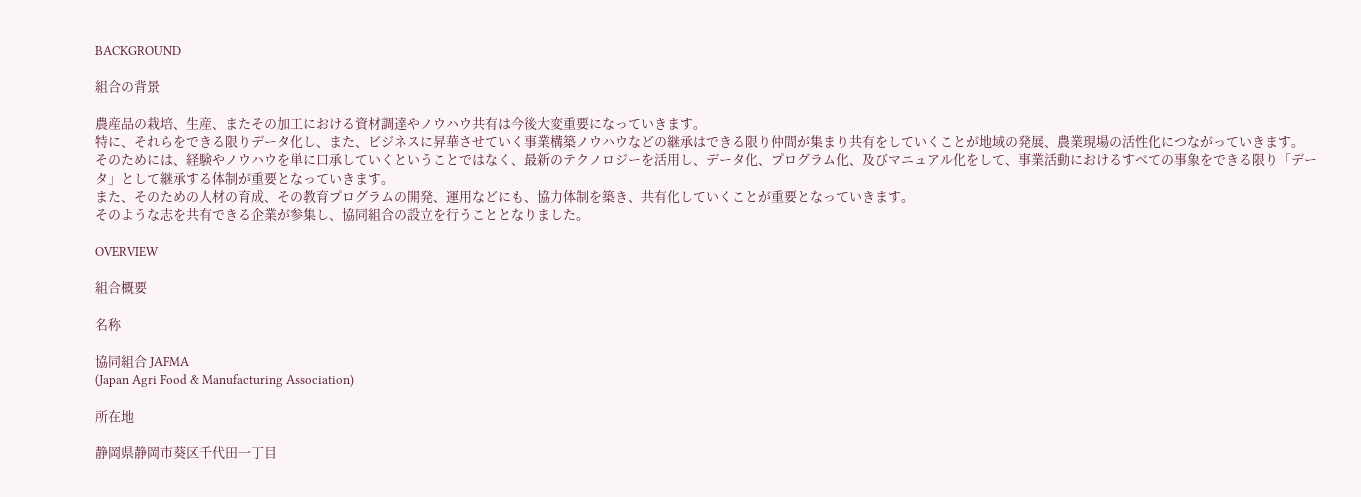BACKGROUND

組合の背景

農産品の栽培、生産、またその加工における資材調達やノウハウ共有は今後大変重要になっていきます。
特に、それらをできる限りデータ化し、また、ビジネスに昇華させていく事業構築ノウハウなどの継承はできる限り仲間が集まり共有をしていくことが地域の発展、農業現場の活性化につながっていきます。
そのためには、経験やノウハウを単に口承していくということではなく、最新のテクノロジーを活用し、データ化、プログラム化、及びマニュアル化をして、事業活動におけるすべての事象をできる限り「データ」として継承する体制が重要となっていきます。
また、そのための人材の育成、その教育プログラムの開発、運用などにも、協力体制を築き、共有化していくことが重要となっていきます。
そのような志を共有できる企業が参集し、協同組合の設立を行うこととなりました。

OVERVIEW

組合概要

名称

協同組合 JAFMA
(Japan Agri Food & Manufacturing Association)

所在地

静岡県静岡市葵区千代田一丁目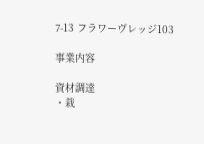7-13 フラワーヴレッジ103

事業内容

資材調達
・栽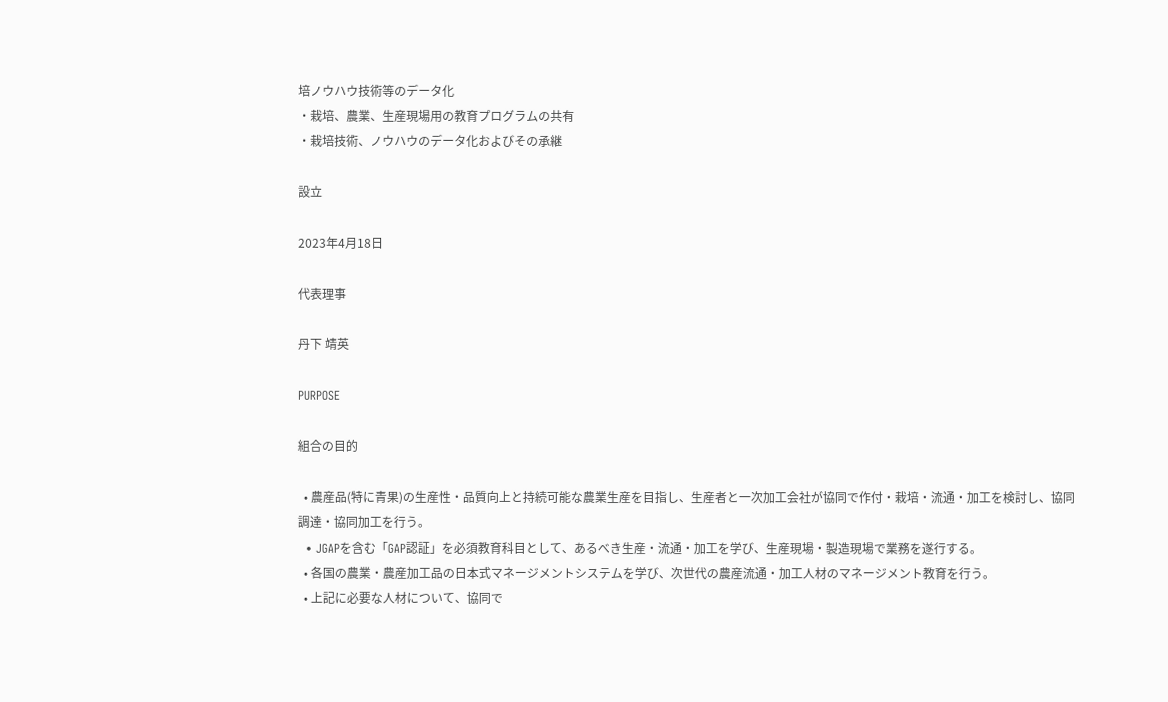培ノウハウ技術等のデータ化
・栽培、農業、生産現場用の教育プログラムの共有
・栽培技術、ノウハウのデータ化およびその承継

設立

2023年4月18日

代表理事

丹下 靖英

PURPOSE

組合の目的

  • 農産品(特に青果)の生産性・品質向上と持続可能な農業生産を目指し、生産者と一次加工会社が協同で作付・栽培・流通・加工を検討し、協同調達・協同加工を行う。
  • JGAPを含む「GAP認証」を必須教育科目として、あるべき生産・流通・加工を学び、生産現場・製造現場で業務を遂行する。
  • 各国の農業・農産加工品の日本式マネージメントシステムを学び、次世代の農産流通・加工人材のマネージメント教育を行う。
  • 上記に必要な人材について、協同で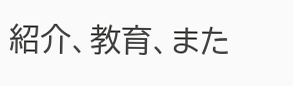紹介、教育、また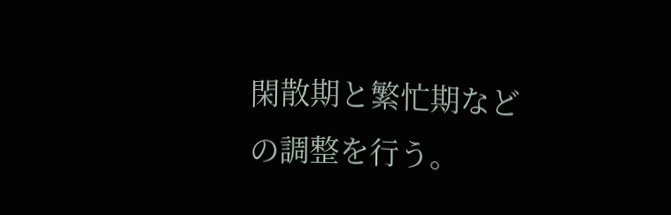閑散期と繁忙期などの調整を行う。